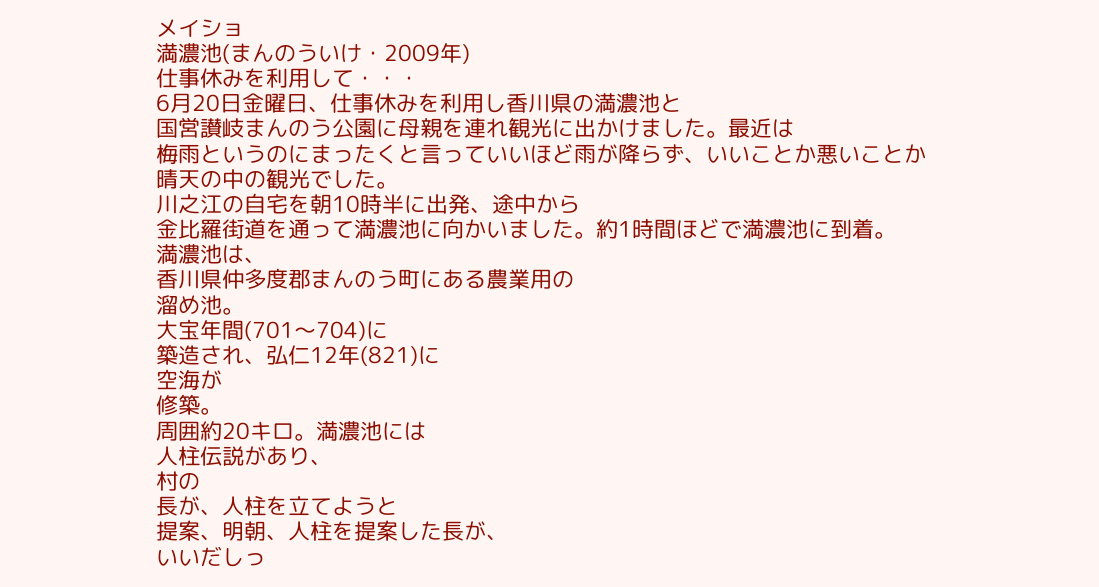メイショ
満濃池(まんのういけ・2009年)
仕事休みを利用して・・・
6月20日金曜日、仕事休みを利用し香川県の満濃池と
国営讃岐まんのう公園に母親を連れ観光に出かけました。最近は
梅雨というのにまったくと言っていいほど雨が降らず、いいことか悪いことか
晴天の中の観光でした。
川之江の自宅を朝10時半に出発、途中から
金比羅街道を通って満濃池に向かいました。約1時間ほどで満濃池に到着。
満濃池は、
香川県仲多度郡まんのう町にある農業用の
溜め池。
大宝年間(701〜704)に
築造され、弘仁12年(821)に
空海が
修築。
周囲約20キロ。満濃池には
人柱伝説があり、
村の
長が、人柱を立てようと
提案、明朝、人柱を提案した長が、
いいだしっ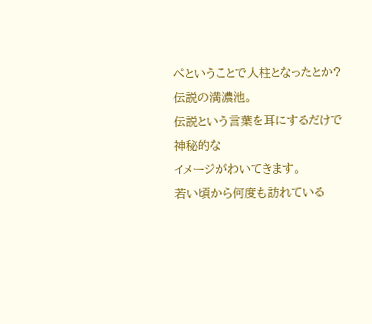ぺということで人柱となったとか?
伝説の満濃池。
伝説という言葉を耳にするだけで
神秘的な
イメージがわいてきます。
若い頃から何度も訪れている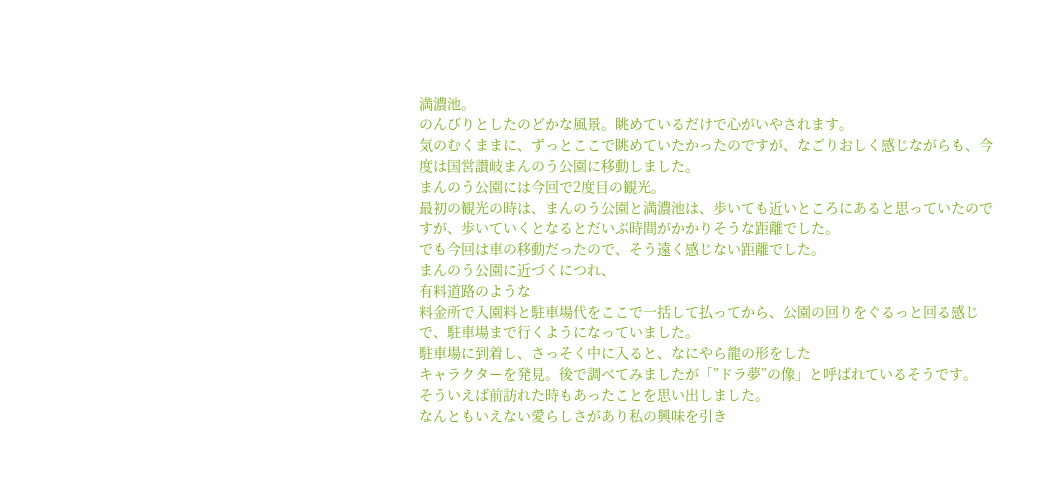満濃池。
のんびりとしたのどかな風景。眺めているだけで心がいやされます。
気のむくままに、ずっとここで眺めていたかったのですが、なごりおしく感じながらも、今度は国営讃岐まんのう公園に移動しました。
まんのう公園には今回で2度目の観光。
最初の観光の時は、まんのう公園と満濃池は、歩いても近いところにあると思っていたのですが、歩いていくとなるとだいぶ時間がかかりそうな距離でした。
でも今回は車の移動だったので、そう遠く感じない距離でした。
まんのう公園に近づくにつれ、
有料道路のような
料金所で入園料と駐車場代をここで一括して払ってから、公園の回りをぐるっと回る感じで、駐車場まで行くようになっていました。
駐車場に到着し、さっそく中に入ると、なにやら龍の形をした
キャラクターを発見。後で調べてみましたが「”ドラ夢”の像」と呼ばれているそうです。
そういえば前訪れた時もあったことを思い出しました。
なんともいえない愛らしさがあり私の興味を引き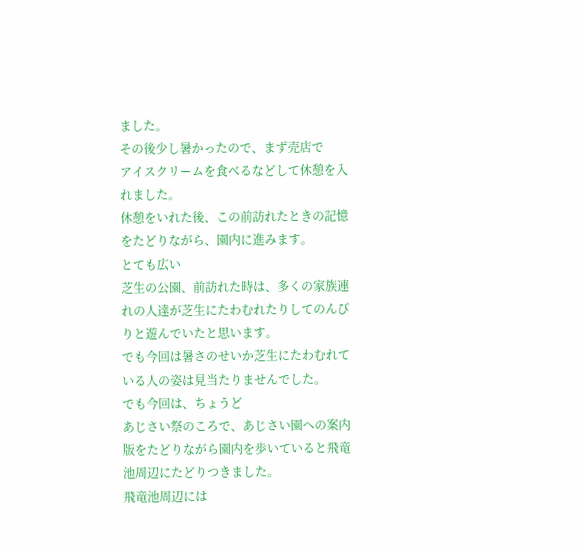ました。
その後少し暑かったので、まず売店で
アイスクリームを食べるなどして休憩を入れました。
休憩をいれた後、この前訪れたときの記憶をたどりながら、園内に進みます。
とても広い
芝生の公園、前訪れた時は、多くの家族連れの人達が芝生にたわむれたりしてのんびりと遊んでいたと思います。
でも今回は暑さのせいか芝生にたわむれている人の姿は見当たりませんでした。
でも今回は、ちょうど
あじさい祭のころで、あじさい園への案内版をたどりながら園内を歩いていると飛竜池周辺にたどりつきました。
飛竜池周辺には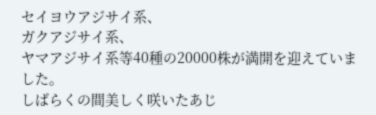セイヨウアジサイ系、
ガクアジサイ系、
ヤマアジサイ系等40種の20000株が満開を迎えていました。
しばらくの間美しく咲いたあじ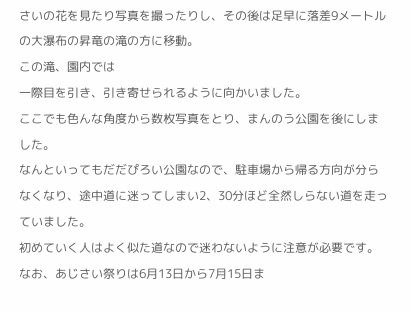さいの花を見たり写真を撮ったりし、その後は足早に落差9メートルの大瀑布の昇竜の滝の方に移動。
この滝、園内では
一際目を引き、引き寄せられるように向かいました。
ここでも色んな角度から数枚写真をとり、まんのう公園を後にしました。
なんといってもだだぴろい公園なので、駐車場から帰る方向が分らなくなり、途中道に迷ってしまい2、30分ほど全然しらない道を走っていました。
初めていく人はよく似た道なので迷わないように注意が必要です。
なお、あじさい祭りは6月13日から7月15日ま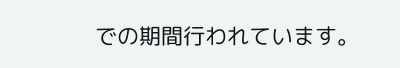での期間行われています。